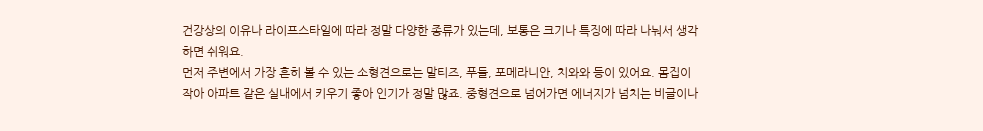건강상의 이유나 라이프스타일에 따라 정말 다양한 종류가 있는데, 보통은 크기나 특징에 따라 나눠서 생각하면 쉬워요.
먼저 주변에서 가장 흔히 볼 수 있는 소형견으로는 말티즈, 푸들, 포메라니안, 치와와 등이 있어요. 몸집이 작아 아파트 같은 실내에서 키우기 좋아 인기가 정말 많죠. 중형견으로 넘어가면 에너지가 넘치는 비글이나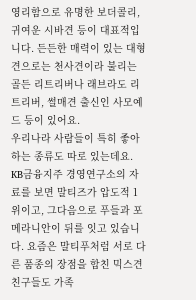영리함으로 유명한 보더콜리, 귀여운 시바견 등이 대표적입니다. 든든한 매력이 있는 대형견으로는 천사견이라 불리는 골든 리트리버나 래브라도 리트리버, 썰매견 출신인 사모예드 등이 있어요.
우리나라 사람들이 특히 좋아하는 종류도 따로 있는데요. KB금융지주 경영연구소의 자료를 보면 말티즈가 압도적 1위이고, 그다음으로 푸들과 포메라니안이 뒤를 잇고 있습니다. 요즘은 말티푸처럼 서로 다른 품종의 장점을 합친 믹스견 친구들도 가족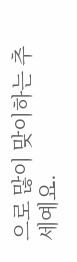으로 많이 맞이하는 추세예요.